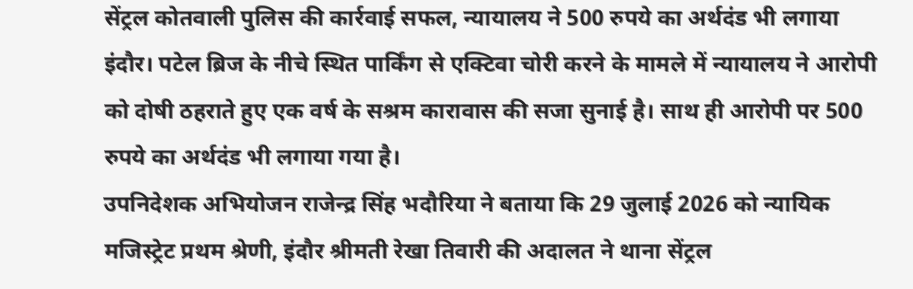सेंट्रल कोतवाली पुलिस की कार्रवाई सफल, न्यायालय ने 500 रुपये का अर्थदंड भी लगाया
इंदौर। पटेल ब्रिज के नीचे स्थित पार्किंग से एक्टिवा चोरी करने के मामले में न्यायालय ने आरोपी को दोषी ठहराते हुए एक वर्ष के सश्रम कारावास की सजा सुनाई है। साथ ही आरोपी पर 500 रुपये का अर्थदंड भी लगाया गया है।
उपनिदेशक अभियोजन राजेन्द्र सिंह भदौरिया ने बताया कि 29 जुलाई 2026 को न्यायिक मजिस्ट्रेट प्रथम श्रेणी, इंदौर श्रीमती रेखा तिवारी की अदालत ने थाना सेंट्रल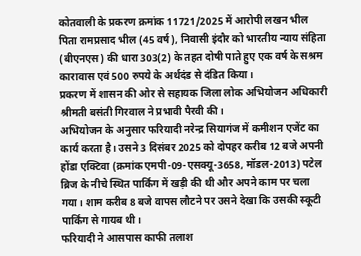कोतवाली के प्रकरण क्रमांक 11721/2025 में आरोपी लखन भील पिता रामप्रसाद भील (45 वर्ष), निवासी इंदौर को भारतीय न्याय संहिता (बीएनएस) की धारा 303(2) के तहत दोषी पाते हुए एक वर्ष के सश्रम कारावास एवं 500 रुपये के अर्थदंड से दंडित किया।
प्रकरण में शासन की ओर से सहायक जिला लोक अभियोजन अधिकारी श्रीमती बसंती गिरवाल ने प्रभावी पैरवी की।
अभियोजन के अनुसार फरियादी नरेन्द्र सियागंज में कमीशन एजेंट का कार्य करता है। उसने 3 दिसंबर 2025 को दोपहर करीब 12 बजे अपनी होंडा एक्टिवा (क्रमांक एमपी-09-एसक्यू-3658, मॉडल-2013) पटेल ब्रिज के नीचे स्थित पार्किंग में खड़ी की थी और अपने काम पर चला गया। शाम करीब 8 बजे वापस लौटने पर उसने देखा कि उसकी स्कूटी पार्किंग से गायब थी।
फरियादी ने आसपास काफी तलाश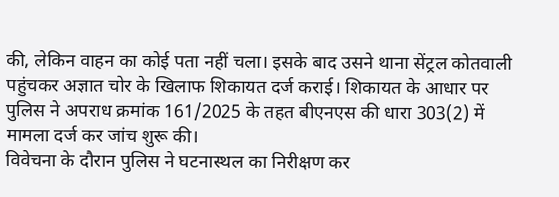की, लेकिन वाहन का कोई पता नहीं चला। इसके बाद उसने थाना सेंट्रल कोतवाली पहुंचकर अज्ञात चोर के खिलाफ शिकायत दर्ज कराई। शिकायत के आधार पर पुलिस ने अपराध क्रमांक 161/2025 के तहत बीएनएस की धारा 303(2) में मामला दर्ज कर जांच शुरू की।
विवेचना के दौरान पुलिस ने घटनास्थल का निरीक्षण कर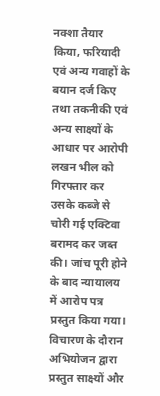नक्शा तैयार किया, फरियादी एवं अन्य गवाहों के बयान दर्ज किए तथा तकनीकी एवं अन्य साक्ष्यों के आधार पर आरोपी लखन भील को गिरफ्तार कर उसके कब्जे से चोरी गई एक्टिवा बरामद कर जब्त की। जांच पूरी होने के बाद न्यायालय में आरोप पत्र प्रस्तुत किया गया।
विचारण के दौरान अभियोजन द्वारा प्रस्तुत साक्ष्यों और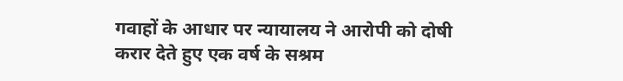गवाहों के आधार पर न्यायालय ने आरोपी को दोषी करार देते हुए एक वर्ष के सश्रम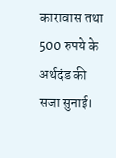कारावास तथा 500 रुपये के अर्थदंड की सजा सुनाई।